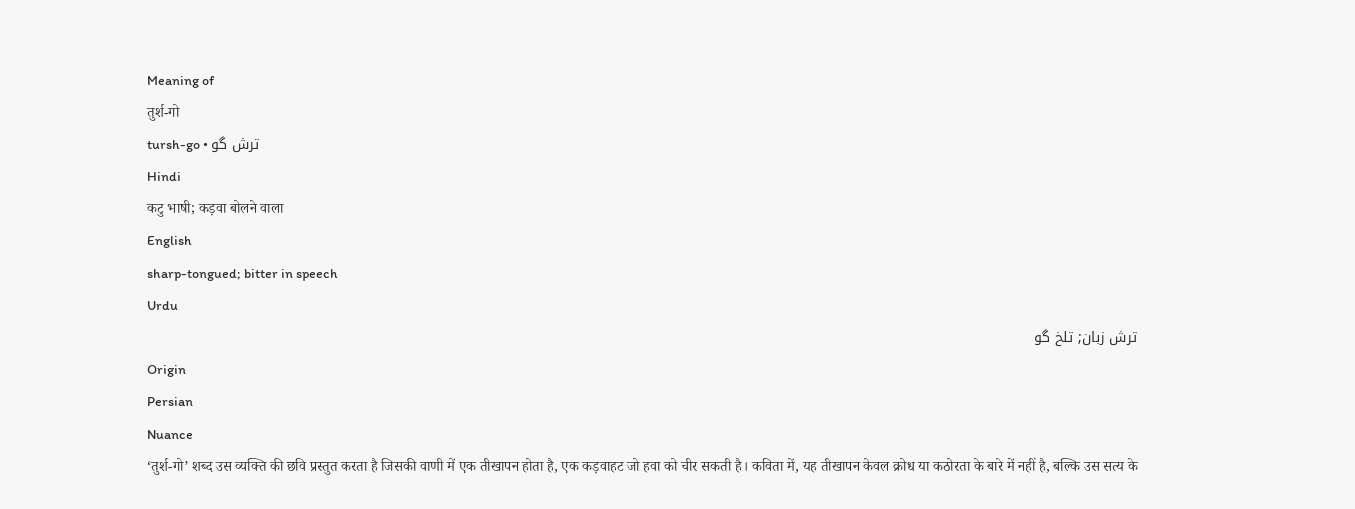Meaning of
तुर्श-गो
tursh-go • ترش گو
Hindi
कटु भाषी; कड़वा बोलने वाला
English
sharp-tongued; bitter in speech
Urdu
ترش زبان; تلخ گو
Origin
Persian
Nuance
‘तुर्श-गो’ शब्द उस व्यक्ति की छवि प्रस्तुत करता है जिसकी वाणी में एक तीखापन होता है, एक कड़वाहट जो हवा को चीर सकती है। कविता में, यह तीखापन केवल क्रोध या कठोरता के बारे में नहीं है, बल्कि उस सत्य के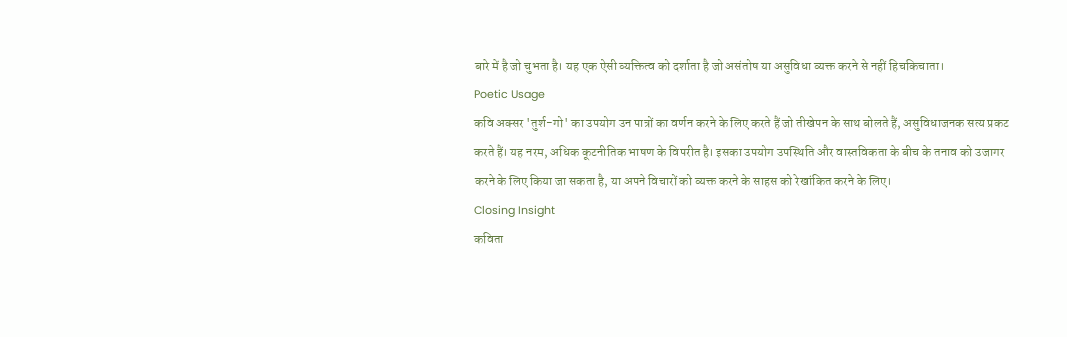बारे में है जो चुभता है। यह एक ऐसी व्यक्तित्व को दर्शाता है जो असंतोष या असुविधा व्यक्त करने से नहीं हिचकिचाता।
Poetic Usage
कवि अक्सर 'तुर्श-गो' का उपयोग उन पात्रों का वर्णन करने के लिए करते हैं जो तीखेपन के साथ बोलते हैं, असुविधाजनक सत्य प्रकट करते हैं। यह नरम, अधिक कूटनीतिक भाषण के विपरीत है। इसका उपयोग उपस्थिति और वास्तविकता के बीच के तनाव को उजागर करने के लिए किया जा सकता है, या अपने विचारों को व्यक्त करने के साहस को रेखांकित करने के लिए।
Closing Insight
कविता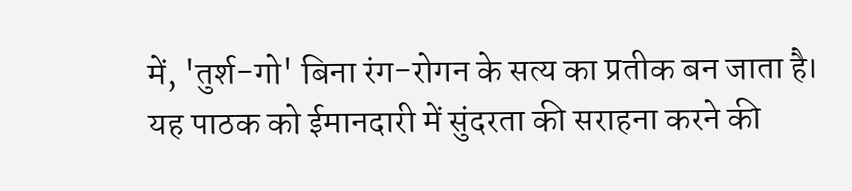में, 'तुर्श-गो' बिना रंग-रोगन के सत्य का प्रतीक बन जाता है। यह पाठक को ईमानदारी में सुंदरता की सराहना करने की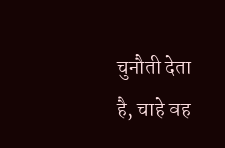चुनौती देता है, चाहे वह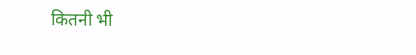कितनी भी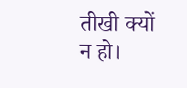तीखी क्यों न हो।